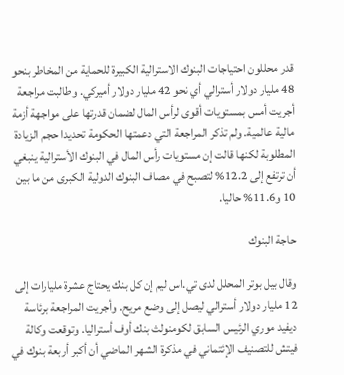قدر محللون احتياجات البنوك الاسترالية الكبيرة للحماية من المخاطر بنحو 48 مليار دولار أسترالي أي نحو 42 مليار دولار أميركي. وطالبت مراجعة أجريت أمس بمستويات أقوى لرأس المال لضمان قدرتها على مواجهة أزمة مالية عالمية. ولم تذكر المراجعة التي دعمتها الحكومة تحديدا حجم الزيادة المطلوبة لكنها قالت إن مستويات رأس المال في البنوك الأسترالية ينبغي أن ترتفع إلى 12.2% لتصبح في مصاف البنوك الدولية الكبرى من ما بين 10 و11.6% حاليا.

حاجة البنوك

وقال بيل بوتر المحلل لدى تي.اس ليم إن كل بنك يحتاج عشرة مليارات إلى 12 مليار دولار أسترالي ليصل إلى وضع مريح. وأجريت المراجعة برئاسة ديفيد موري الرئيس السابق لكومنولث بنك أوف أستراليا. وتوقعت وكالة فيتش للتصنيف الإئتماني في مذكرة الشهر الماضي أن أكبر أربعة بنوك في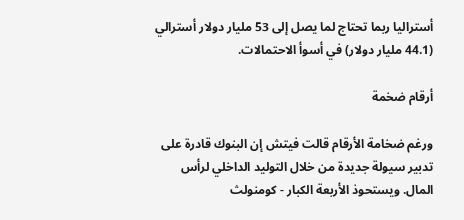أستراليا ربما تحتاج لما يصل إلى 53 مليار دولار أسترالي (44.1 مليار دولار) في أسوأ الاحتمالات.

أرقام ضخمة

ورغم ضخامة الأرقام قالت فيتش إن البنوك قادرة على تدبير سيولة جديدة من خلال التوليد الداخلي لرأس المال. ويستحوذ الأربعة الكبار - كومنولث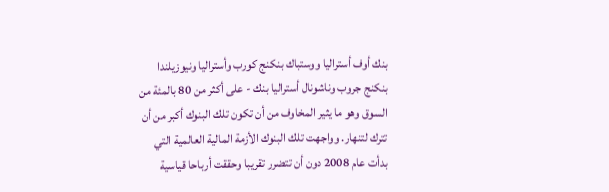بنك أوف أستراليا ووستباك بنكنج كورب وأستراليا ونيوزيلندا بنكنج جروب وناشونال أستراليا بنك - على أكثر من 80 بالمئة من السوق وهو ما يثير المخاوف من أن تكون تلك البنوك أكبر من أن تترك لتنهار. وواجهت تلك البنوك الأزمة المالية العالمية التي بدأت عام 2008 دون أن تتضرر تقريبا وحققت أرباحا قياسية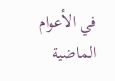في الأعوام الماضية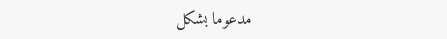مدعوما بشكل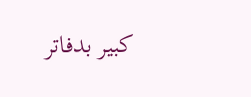كبير بدفاتر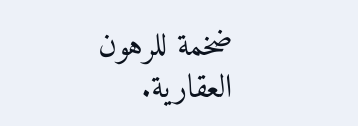ضخمة للرهون العقارية.